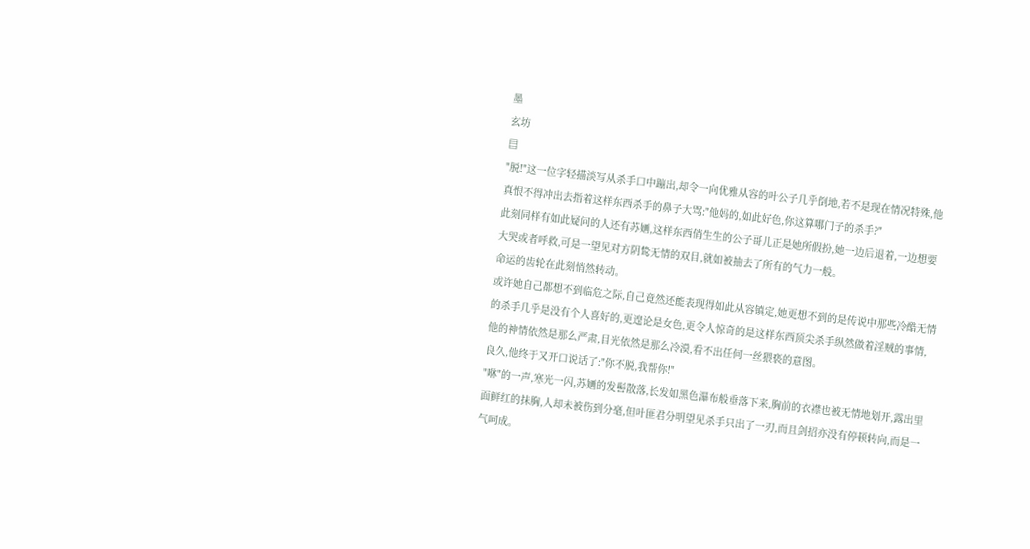墨
玄坊
▤
"脱!"这一位字轻描淡写从杀手口中蹦出,却令一向优雅从容的叶公子几乎倒地,若不是现在情况特殊,他真恨不得冲出去指着这样东西杀手的鼻子大骂:"他妈的,如此好色,你这算哪门子的杀手?"
此刻同样有如此疑问的人还有苏婳,这样东西俏生生的公子哥儿正是她所假扮,她一边后退着,一边想要大哭或者呼救,可是一望见对方阴鸷无情的双目,就如被抽去了所有的气力一般。
命运的齿轮在此刻悄然转动。
或许她自己都想不到临危之际,自己竟然还能表现得如此从容镇定,她更想不到的是传说中那些冷酷无情的杀手几乎是没有个人喜好的,更遑论是女色,更令人惊奇的是这样东西顶尖杀手纵然做着淫贼的事情,他的神情依然是那么严肃,目光依然是那么冷漠,看不出任何一丝猥亵的意图。
良久,他终于又开口说话了:"你不脱,我帮你!"
"咻"的一声,寒光一闪,苏婳的发髻散落,长发如黑色瀑布般垂落下来,胸前的衣襟也被无情地划开,露出里面鲜红的抹胸,人却未被伤到分毫,但叶匪君分明望见杀手只出了一刃,而且剑招亦没有停顿转向,而是一气呵成。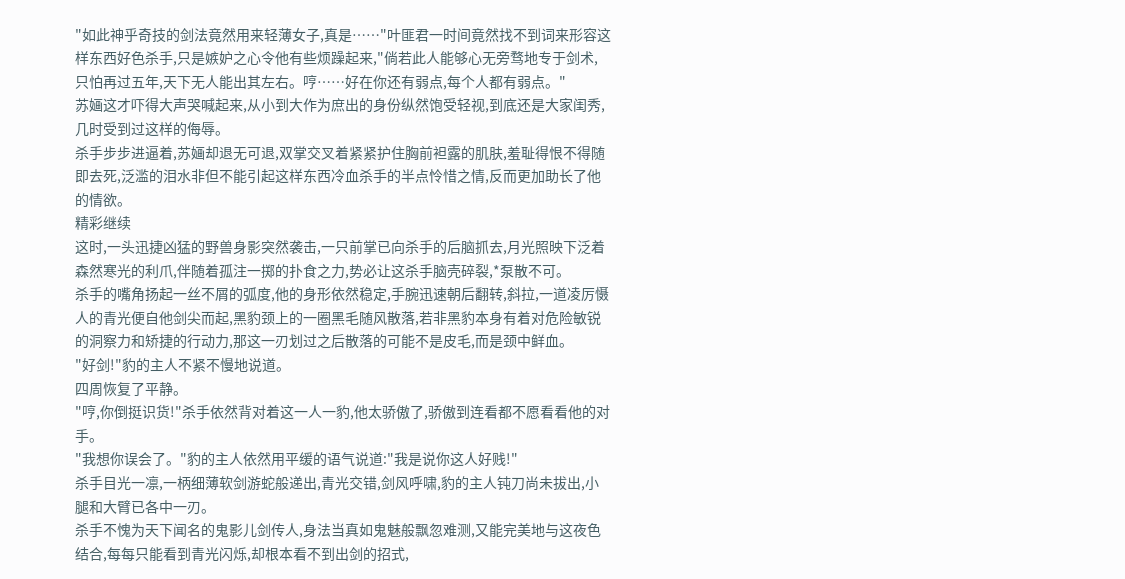"如此神乎奇技的剑法竟然用来轻薄女子,真是……"叶匪君一时间竟然找不到词来形容这样东西好色杀手,只是嫉妒之心令他有些烦躁起来,"倘若此人能够心无旁骛地专于剑术,只怕再过五年,天下无人能出其左右。哼……好在你还有弱点,每个人都有弱点。"
苏婳这才吓得大声哭喊起来,从小到大作为庶出的身份纵然饱受轻视,到底还是大家闺秀,几时受到过这样的侮辱。
杀手步步进逼着,苏婳却退无可退,双掌交叉着紧紧护住胸前袒露的肌肤,羞耻得恨不得随即去死,泛滥的泪水非但不能引起这样东西冷血杀手的半点怜惜之情,反而更加助长了他的情欲。
精彩继续
这时,一头迅捷凶猛的野兽身影突然袭击,一只前掌已向杀手的后脑抓去,月光照映下泛着森然寒光的利爪,伴随着孤注一掷的扑食之力,势必让这杀手脑壳碎裂,*泵散不可。
杀手的嘴角扬起一丝不屑的弧度,他的身形依然稳定,手腕迅速朝后翻转,斜拉,一道凌厉慑人的青光便自他剑尖而起,黑豹颈上的一圈黑毛随风散落,若非黑豹本身有着对危险敏锐的洞察力和矫捷的行动力,那这一刃划过之后散落的可能不是皮毛,而是颈中鲜血。
"好剑!"豹的主人不紧不慢地说道。
四周恢复了平静。
"哼,你倒挺识货!"杀手依然背对着这一人一豹,他太骄傲了,骄傲到连看都不愿看看他的对手。
"我想你误会了。"豹的主人依然用平缓的语气说道:"我是说你这人好贱!"
杀手目光一凛,一柄细薄软剑游蛇般递出,青光交错,剑风呼啸,豹的主人钝刀尚未拔出,小腿和大臂已各中一刃。
杀手不愧为天下闻名的鬼影儿剑传人,身法当真如鬼魅般飘忽难测,又能完美地与这夜色结合,每每只能看到青光闪烁,却根本看不到出剑的招式,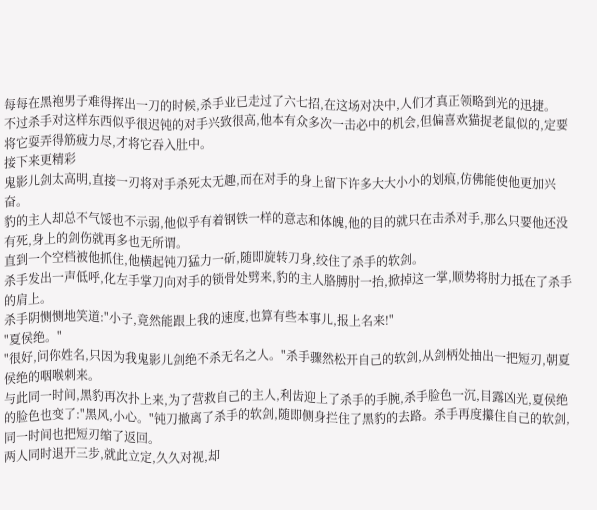每每在黑袍男子难得挥出一刀的时候,杀手业已走过了六七招,在这场对决中,人们才真正领略到光的迅捷。
不过杀手对这样东西似乎很迟钝的对手兴致很高,他本有众多次一击必中的机会,但偏喜欢猫捉老鼠似的,定要将它耍弄得筋疲力尽,才将它吞入肚中。
接下来更精彩
鬼影儿剑太高明,直接一刃将对手杀死太无趣,而在对手的身上留下许多大大小小的划痕,仿佛能使他更加兴奋。
豹的主人却总不气馁也不示弱,他似乎有着钢铁一样的意志和体魄,他的目的就只在击杀对手,那么只要他还没有死,身上的剑伤就再多也无所谓。
直到一个空档被他抓住,他横起钝刀猛力一斫,随即旋转刀身,绞住了杀手的软剑。
杀手发出一声低呼,化左手掌刀向对手的锁骨处劈来,豹的主人胳膊肘一抬,掀掉这一掌,顺势将肘力抵在了杀手的肩上。
杀手阴恻恻地笑道:"小子,竟然能跟上我的速度,也算有些本事儿,报上名来!"
"夏侯绝。"
"很好,问你姓名,只因为我鬼影儿剑绝不杀无名之人。"杀手骤然松开自己的软剑,从剑柄处抽出一把短刃,朝夏侯绝的咽喉刺来。
与此同一时间,黑豹再次扑上来,为了营救自己的主人,利齿迎上了杀手的手腕,杀手脸色一沉,目露凶光,夏侯绝的脸色也变了:"黑风,小心。"钝刀撤离了杀手的软剑,随即侧身拦住了黑豹的去路。杀手再度攥住自己的软剑,同一时间也把短刃缩了返回。
两人同时退开三步,就此立定,久久对视,却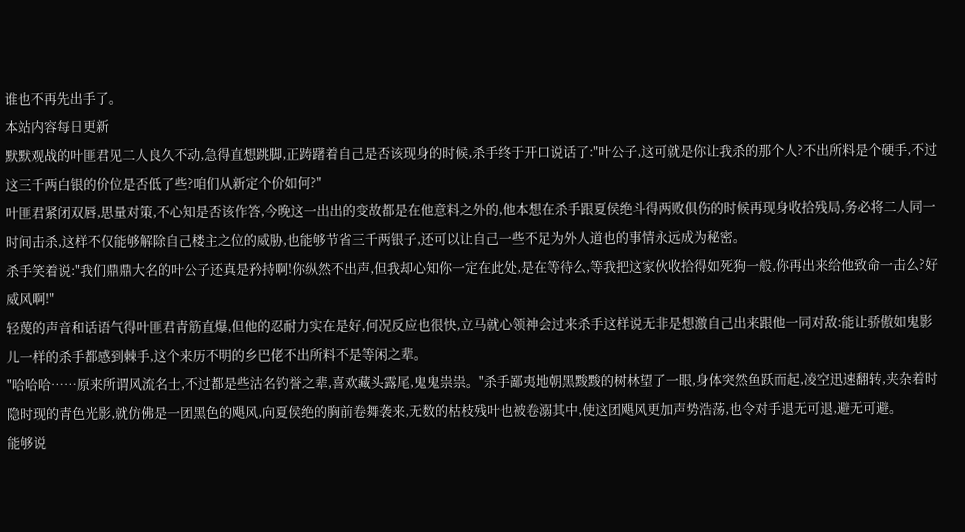谁也不再先出手了。
本站内容每日更新
默默观战的叶匪君见二人良久不动,急得直想跳脚,正踌躇着自己是否该现身的时候,杀手终于开口说话了:"叶公子,这可就是你让我杀的那个人?不出所料是个硬手,不过这三千两白银的价位是否低了些?咱们从新定个价如何?"
叶匪君紧闭双唇,思量对策,不心知是否该作答,今晚这一出出的变故都是在他意料之外的,他本想在杀手跟夏侯绝斗得两败俱伤的时候再现身收拾残局,务必将二人同一时间击杀,这样不仅能够解除自己楼主之位的威胁,也能够节省三千两银子,还可以让自己一些不足为外人道也的事情永远成为秘密。
杀手笑着说:"我们鼎鼎大名的叶公子还真是矜持啊!你纵然不出声,但我却心知你一定在此处,是在等待么,等我把这家伙收拾得如死狗一般,你再出来给他致命一击么?好威风啊!"
轻蔑的声音和话语气得叶匪君青筋直爆,但他的忍耐力实在是好,何况反应也很快,立马就心领神会过来杀手这样说无非是想激自己出来跟他一同对敌:能让骄傲如鬼影儿一样的杀手都感到棘手,这个来历不明的乡巴佬不出所料不是等闲之辈。
"哈哈哈……原来所谓风流名士,不过都是些沽名钓誉之辈,喜欢藏头露尾,鬼鬼祟祟。"杀手鄙夷地朝黑黢黢的树林望了一眼,身体突然鱼跃而起,凌空迅速翻转,夹杂着时隐时现的青色光影,就仿佛是一团黑色的飓风,向夏侯绝的胸前卷舞袭来,无数的枯枝残叶也被卷溺其中,使这团飓风更加声势浩荡,也令对手退无可退,避无可避。
能够说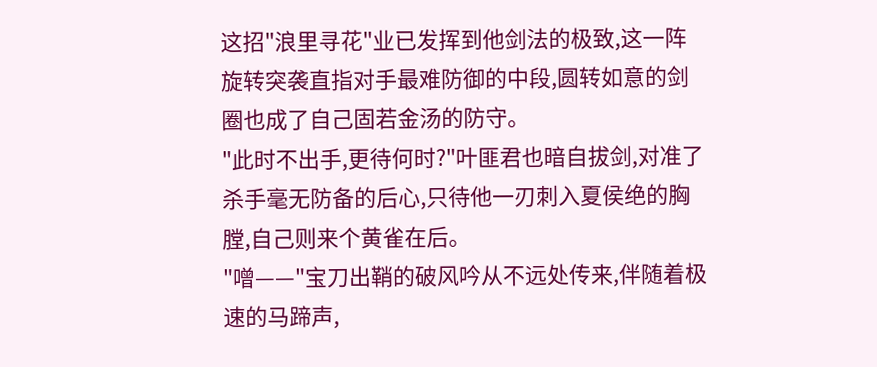这招"浪里寻花"业已发挥到他剑法的极致,这一阵旋转突袭直指对手最难防御的中段,圆转如意的剑圈也成了自己固若金汤的防守。
"此时不出手,更待何时?"叶匪君也暗自拔剑,对准了杀手毫无防备的后心,只待他一刃刺入夏侯绝的胸膛,自己则来个黄雀在后。
"噌——"宝刀出鞘的破风吟从不远处传来,伴随着极速的马蹄声,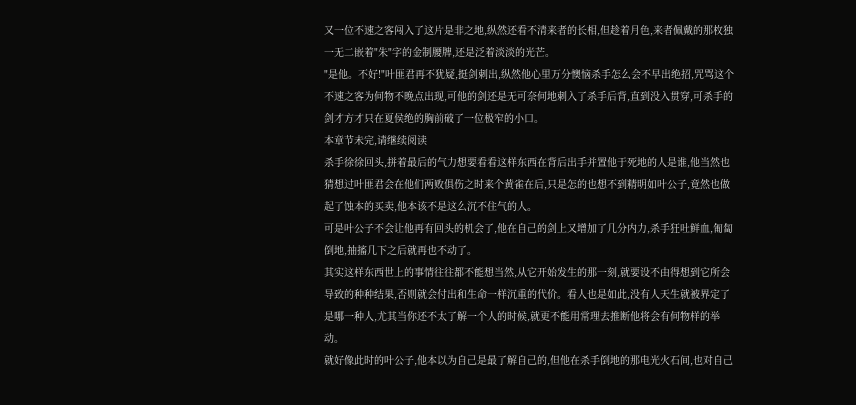又一位不速之客闯入了这片是非之地,纵然还看不清来者的长相,但趁着月色,来者佩戴的那枚独一无二嵌着"朱"字的金制腰牌,还是泛着淡淡的光芒。
"是他。不好!"叶匪君再不犹疑,挺剑刺出,纵然他心里万分懊恼杀手怎么会不早出绝招,咒骂这个不速之客为何物不晚点出现,可他的剑还是无可奈何地刺入了杀手后背,直到没入贯穿,可杀手的剑才方才只在夏侯绝的胸前破了一位极窄的小口。
本章节未完,请继续阅读
杀手徐徐回头,拼着最后的气力想要看看这样东西在背后出手并置他于死地的人是谁,他当然也猜想过叶匪君会在他们两败俱伤之时来个黄雀在后,只是怎的也想不到精明如叶公子,竟然也做起了蚀本的买卖,他本该不是这么沉不住气的人。
可是叶公子不会让他再有回头的机会了,他在自己的剑上又增加了几分内力,杀手狂吐鲜血,匍匐倒地,抽搐几下之后就再也不动了。
其实这样东西世上的事情往往都不能想当然,从它开始发生的那一刻,就要设不由得想到它所会导致的种种结果,否则就会付出和生命一样沉重的代价。看人也是如此,没有人天生就被界定了是哪一种人,尤其当你还不太了解一个人的时候,就更不能用常理去推断他将会有何物样的举动。
就好像此时的叶公子,他本以为自己是最了解自己的,但他在杀手倒地的那电光火石间,也对自己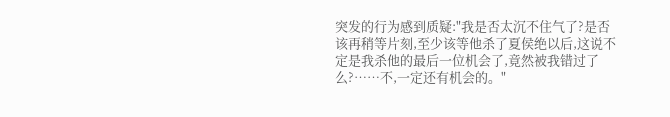突发的行为感到质疑:"我是否太沉不住气了?是否该再稍等片刻,至少该等他杀了夏侯绝以后,这说不定是我杀他的最后一位机会了,竟然被我错过了么?……不,一定还有机会的。"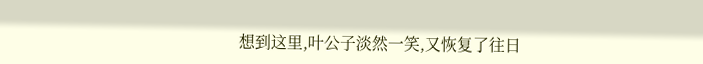想到这里,叶公子淡然一笑,又恢复了往日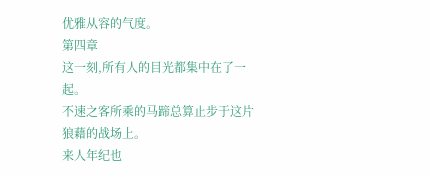优雅从容的气度。
第四章
这一刻,所有人的目光都集中在了一起。
不速之客所乘的马蹄总算止步于这片狼藉的战场上。
来人年纪也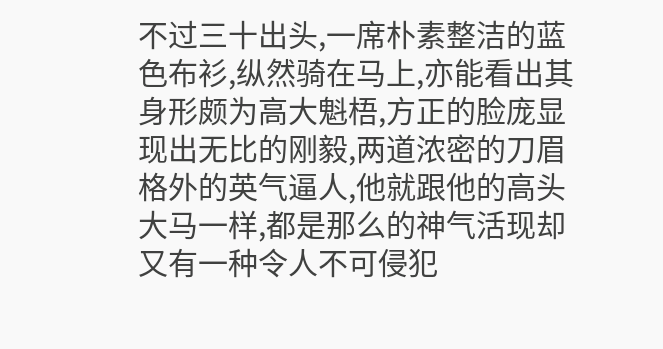不过三十出头,一席朴素整洁的蓝色布衫,纵然骑在马上,亦能看出其身形颇为高大魁梧,方正的脸庞显现出无比的刚毅,两道浓密的刀眉格外的英气逼人,他就跟他的高头大马一样,都是那么的神气活现却又有一种令人不可侵犯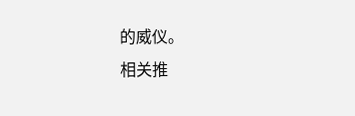的威仪。
相关推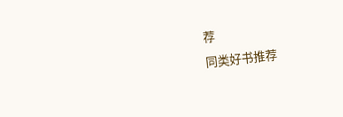荐
同类好书推荐